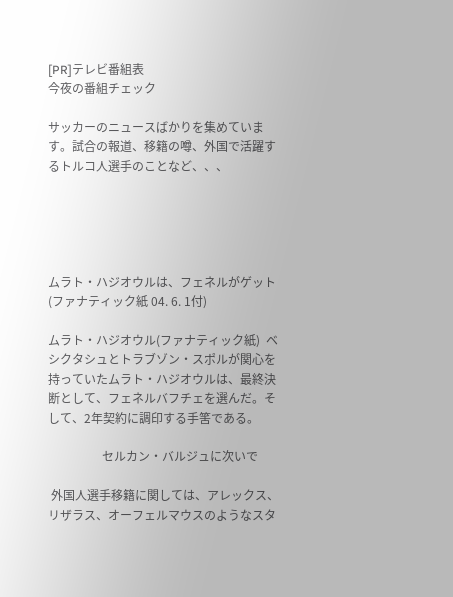[PR]テレビ番組表
今夜の番組チェック

サッカーのニュースばかりを集めています。試合の報道、移籍の噂、外国で活躍するトルコ人選手のことなど、、、





ムラト・ハジオウルは、フェネルがゲット(ファナティック紙 04. 6. 1付)

ムラト・ハジオウル(ファナティック紙)  ベシクタシュとトラブゾン・スポルが関心を持っていたムラト・ハジオウルは、最終決断として、フェネルバフチェを選んだ。そして、2年契約に調印する手筈である。

                  セルカン・バルジュに次いで

 外国人選手移籍に関しては、アレックス、リザラス、オーフェルマウスのようなスタ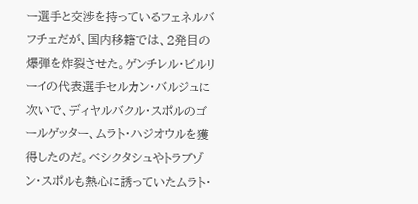ー選手と交渉を持っているフェネルバフチェだが、国内移籍では、2発目の爆弾を炸裂させた。ゲンチレル・ビルリーイの代表選手セルカン・バルジュに次いで、ディヤルバクル・スポルのゴールゲッター、ムラト・ハジオウルを獲得したのだ。ベシクタシュやトラブゾン・スポルも熱心に誘っていたムラト・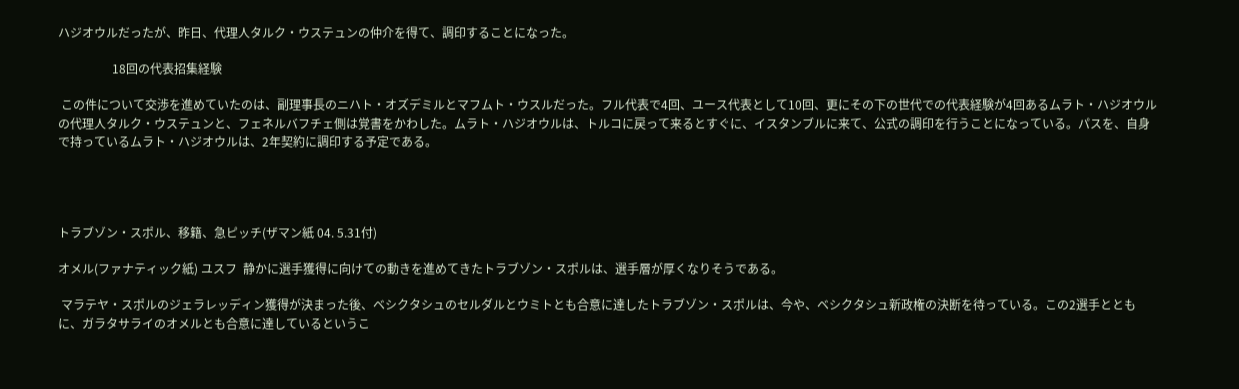ハジオウルだったが、昨日、代理人タルク・ウステュンの仲介を得て、調印することになった。

                  18回の代表招集経験

 この件について交渉を進めていたのは、副理事長のニハト・オズデミルとマフムト・ウスルだった。フル代表で4回、ユース代表として10回、更にその下の世代での代表経験が4回あるムラト・ハジオウルの代理人タルク・ウステュンと、フェネルバフチェ側は覚書をかわした。ムラト・ハジオウルは、トルコに戻って来るとすぐに、イスタンブルに来て、公式の調印を行うことになっている。パスを、自身で持っているムラト・ハジオウルは、2年契約に調印する予定である。




トラブゾン・スポル、移籍、急ピッチ(ザマン紙 04. 5.31付)

オメル(ファナティック紙) ユスフ  静かに選手獲得に向けての動きを進めてきたトラブゾン・スポルは、選手層が厚くなりそうである。

 マラテヤ・スポルのジェラレッディン獲得が決まった後、ベシクタシュのセルダルとウミトとも合意に達したトラブゾン・スポルは、今や、ベシクタシュ新政権の決断を待っている。この2選手とともに、ガラタサライのオメルとも合意に達しているというこ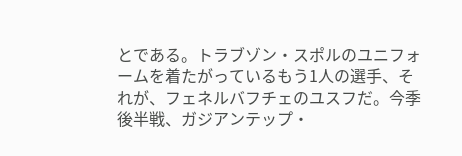とである。トラブゾン・スポルのユニフォームを着たがっているもう1人の選手、それが、フェネルバフチェのユスフだ。今季後半戦、ガジアンテップ・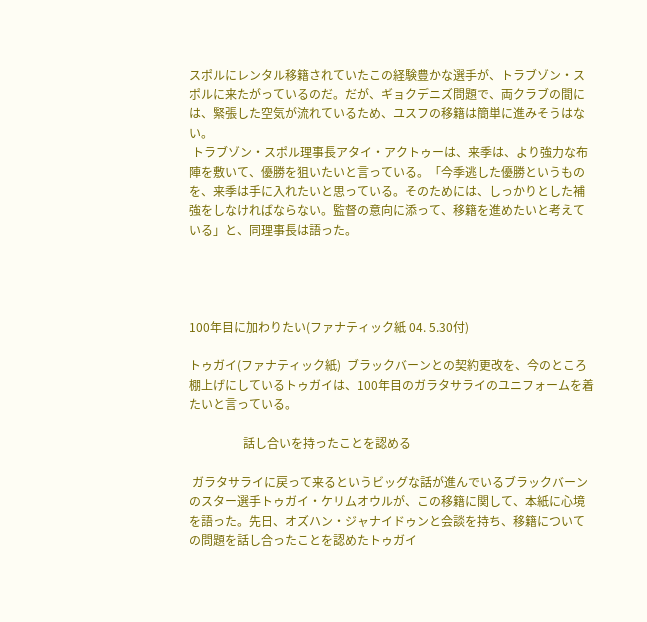スポルにレンタル移籍されていたこの経験豊かな選手が、トラブゾン・スポルに来たがっているのだ。だが、ギョクデニズ問題で、両クラブの間には、緊張した空気が流れているため、ユスフの移籍は簡単に進みそうはない。
 トラブゾン・スポル理事長アタイ・アクトゥーは、来季は、より強力な布陣を敷いて、優勝を狙いたいと言っている。「今季逃した優勝というものを、来季は手に入れたいと思っている。そのためには、しっかりとした補強をしなければならない。監督の意向に添って、移籍を進めたいと考えている」と、同理事長は語った。




100年目に加わりたい(ファナティック紙 04. 5.30付)

トゥガイ(ファナティック紙)  ブラックバーンとの契約更改を、今のところ棚上げにしているトゥガイは、100年目のガラタサライのユニフォームを着たいと言っている。

                  話し合いを持ったことを認める

 ガラタサライに戻って来るというビッグな話が進んでいるブラックバーンのスター選手トゥガイ・ケリムオウルが、この移籍に関して、本紙に心境を語った。先日、オズハン・ジャナイドゥンと会談を持ち、移籍についての問題を話し合ったことを認めたトゥガイ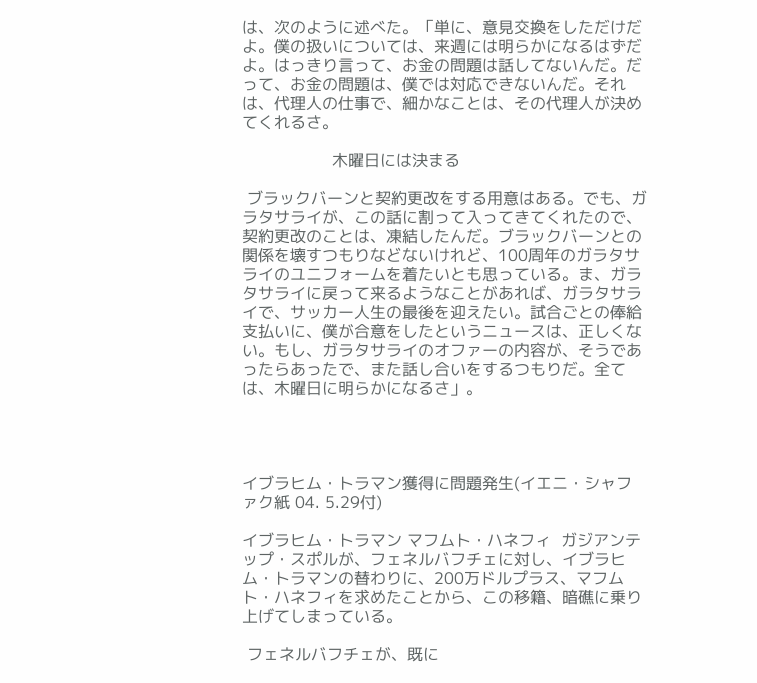は、次のように述べた。「単に、意見交換をしただけだよ。僕の扱いについては、来週には明らかになるはずだよ。はっきり言って、お金の問題は話してないんだ。だって、お金の問題は、僕では対応できないんだ。それは、代理人の仕事で、細かなことは、その代理人が決めてくれるさ。

                  木曜日には決まる

 ブラックバーンと契約更改をする用意はある。でも、ガラタサライが、この話に割って入ってきてくれたので、契約更改のことは、凍結したんだ。ブラックバーンとの関係を壊すつもりなどないけれど、100周年のガラタサライのユニフォームを着たいとも思っている。ま、ガラタサライに戻って来るようなことがあれば、ガラタサライで、サッカー人生の最後を迎えたい。試合ごとの俸給支払いに、僕が合意をしたというニュースは、正しくない。もし、ガラタサライのオファーの内容が、そうであったらあったで、また話し合いをするつもりだ。全ては、木曜日に明らかになるさ」。




イブラヒム・トラマン獲得に問題発生(イエニ・シャファク紙 04. 5.29付)

イブラヒム・トラマン マフムト・ハネフィ  ガジアンテップ・スポルが、フェネルバフチェに対し、イブラヒム・トラマンの替わりに、200万ドルプラス、マフムト・ハネフィを求めたことから、この移籍、暗礁に乗り上げてしまっている。

 フェネルバフチェが、既に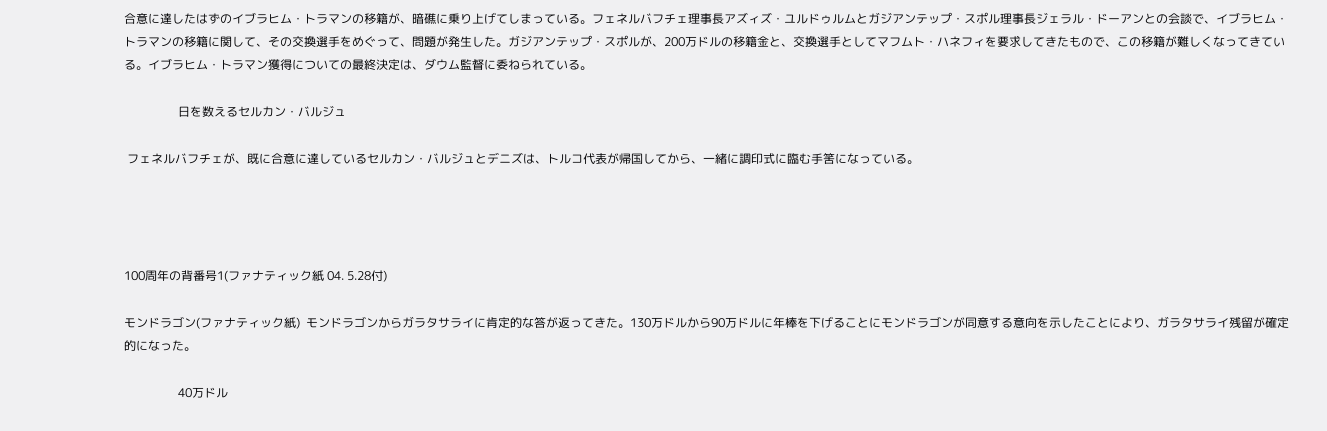合意に達したはずのイブラヒム・トラマンの移籍が、暗礁に乗り上げてしまっている。フェネルバフチェ理事長アズィズ・ユルドゥルムとガジアンテップ・スポル理事長ジェラル・ドーアンとの会談で、イブラヒム・トラマンの移籍に関して、その交換選手をめぐって、問題が発生した。ガジアンテップ・スポルが、200万ドルの移籍金と、交換選手としてマフムト・ハネフィを要求してきたもので、この移籍が難しくなってきている。イブラヒム・トラマン獲得についての最終決定は、ダウム監督に委ねられている。

                  日を数えるセルカン・バルジュ

 フェネルバフチェが、既に合意に達しているセルカン・バルジュとデニズは、トルコ代表が帰国してから、一緒に調印式に臨む手筈になっている。




100周年の背番号1(ファナティック紙 04. 5.28付)

モンドラゴン(ファナティック紙)  モンドラゴンからガラタサライに肯定的な答が返ってきた。130万ドルから90万ドルに年棒を下げることにモンドラゴンが同意する意向を示したことにより、ガラタサライ残留が確定的になった。

                  40万ドル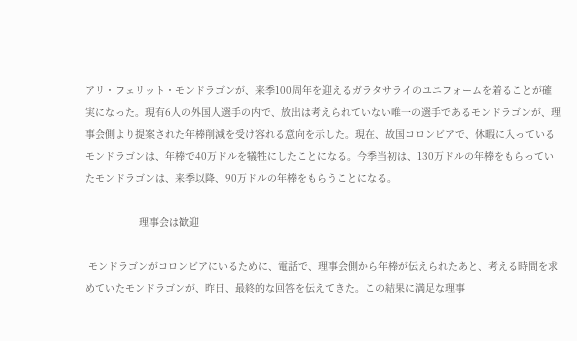アリ・フェリット・モンドラゴンが、来季100周年を迎えるガラタサライのユニフォームを着ることが確実になった。現有6人の外国人選手の内で、放出は考えられていない唯一の選手であるモンドラゴンが、理事会側より提案された年棒削減を受け容れる意向を示した。現在、故国コロンビアで、休暇に入っているモンドラゴンは、年棒で40万ドルを犠牲にしたことになる。今季当初は、130万ドルの年棒をもらっていたモンドラゴンは、来季以降、90万ドルの年棒をもらうことになる。

                  理事会は歓迎

 モンドラゴンがコロンビアにいるために、電話で、理事会側から年棒が伝えられたあと、考える時間を求めていたモンドラゴンが、昨日、最終的な回答を伝えてきた。この結果に満足な理事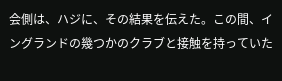会側は、ハジに、その結果を伝えた。この間、イングランドの幾つかのクラブと接触を持っていた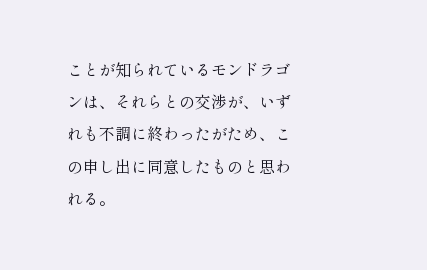ことが知られているモンドラゴンは、それらとの交渉が、いずれも不調に終わったがため、この申し出に同意したものと思われる。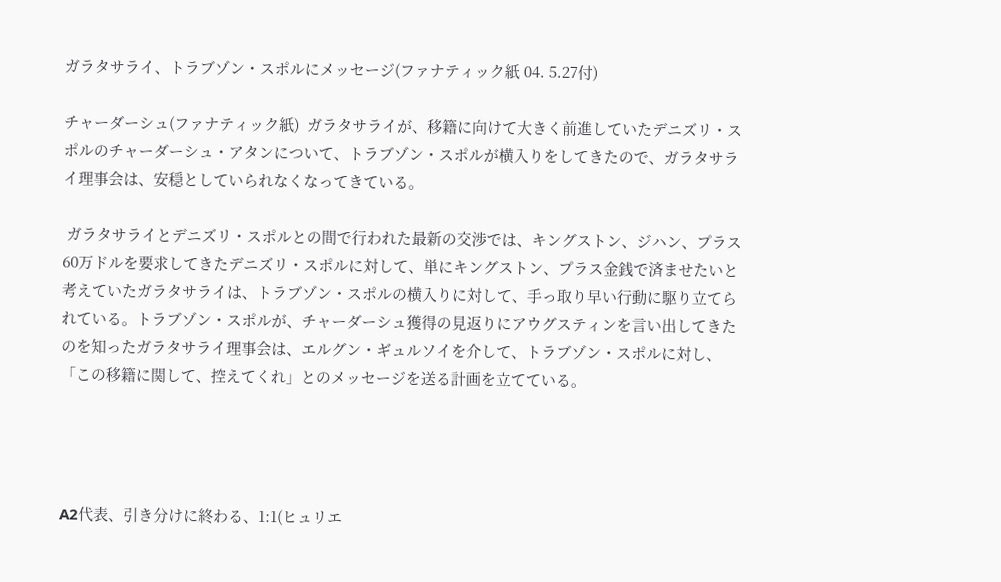ガラタサライ、トラブゾン・スポルにメッセージ(ファナティック紙 04. 5.27付)

チャーダーシュ(ファナティック紙)  ガラタサライが、移籍に向けて大きく前進していたデニズリ・スポルのチャーダーシュ・アタンについて、トラブゾン・スポルが横入りをしてきたので、ガラタサライ理事会は、安穏としていられなくなってきている。

 ガラタサライとデニズリ・スポルとの間で行われた最新の交渉では、キングストン、ジハン、プラス60万ドルを要求してきたデニズリ・スポルに対して、単にキングストン、プラス金銭で済ませたいと考えていたガラタサライは、トラブゾン・スポルの横入りに対して、手っ取り早い行動に駆り立てられている。トラブゾン・スポルが、チャーダーシュ獲得の見返りにアウグスティンを言い出してきたのを知ったガラタサライ理事会は、エルグン・ギュルソイを介して、トラブゾン・スポルに対し、「この移籍に関して、控えてくれ」とのメッセージを送る計画を立てている。




A2代表、引き分けに終わる、1:1(ヒュリエ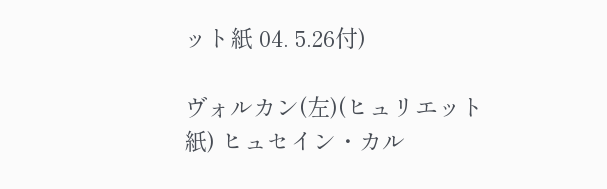ット紙 04. 5.26付)

ヴォルカン(左)(ヒュリエット紙) ヒュセイン・カル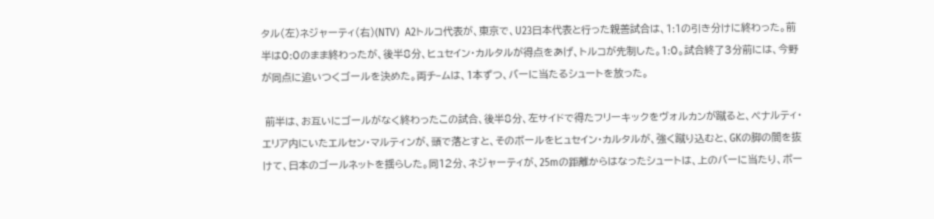タル(左)ネジャーティ(右)(NTV)  A2トルコ代表が、東京で、U23日本代表と行った親善試合は、1:1の引き分けに終わった。前半は0:0のまま終わったが、後半8分、ヒュセイン・カルタルが得点をあげ、トルコが先制した。1:0。試合終了3分前には、今野が同点に追いつくゴールを決めた。両チ−ムは、1本ずつ、バーに当たるシュートを放った。

 前半は、お互いにゴールがなく終わったこの試合、後半8分、左サイドで得たフリーキックをヴォルカンが蹴ると、ペナルティ・エリア内にいたエルセン・マルティンが、頭で落とすと、そのボールをヒュセイン・カルタルが、強く蹴り込むと、GKの脚の間を抜けて、日本のゴールネットを揺らした。同12分、ネジャーティが、25mの距離からはなったシュートは、上のバーに当たり、ボー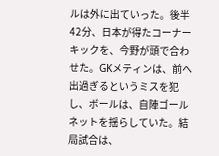ルは外に出ていった。後半42分、日本が得たコーナーキックを、今野が頭で合わせた。GKメティンは、前へ出過ぎるというミスを犯し、ボールは、自陣ゴールネットを揺らしていた。結局試合は、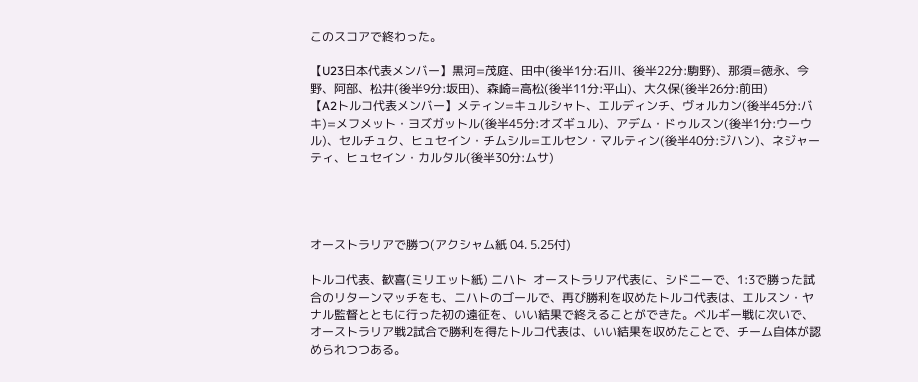このスコアで終わった。

【U23日本代表メンバー】黒河=茂庭、田中(後半1分:石川、後半22分:駒野)、那須=徳永、今野、阿部、松井(後半9分:坂田)、森崎=高松(後半11分:平山)、大久保(後半26分:前田)
【A2トルコ代表メンバー】メティン=キュルシャト、エルディンチ、ヴォルカン(後半45分:バキ)=メフメット・ヨズガットル(後半45分:オズギュル)、アデム・ドゥルスン(後半1分:ウーウル)、セルチュク、ヒュセイン・チムシル=エルセン・マルティン(後半40分:ジハン)、ネジャーティ、ヒュセイン・カルタル(後半30分:ムサ)




オーストラリアで勝つ(アクシャム紙 04. 5.25付)

トルコ代表、歓喜(ミリエット紙) ニハト  オーストラリア代表に、シドニーで、1:3で勝った試合のリターンマッチをも、ニハトのゴールで、再び勝利を収めたトルコ代表は、エルスン・ヤナル監督とともに行った初の遠征を、いい結果で終えることができた。ベルギー戦に次いで、オーストラリア戦2試合で勝利を得たトルコ代表は、いい結果を収めたことで、チーム自体が認められつつある。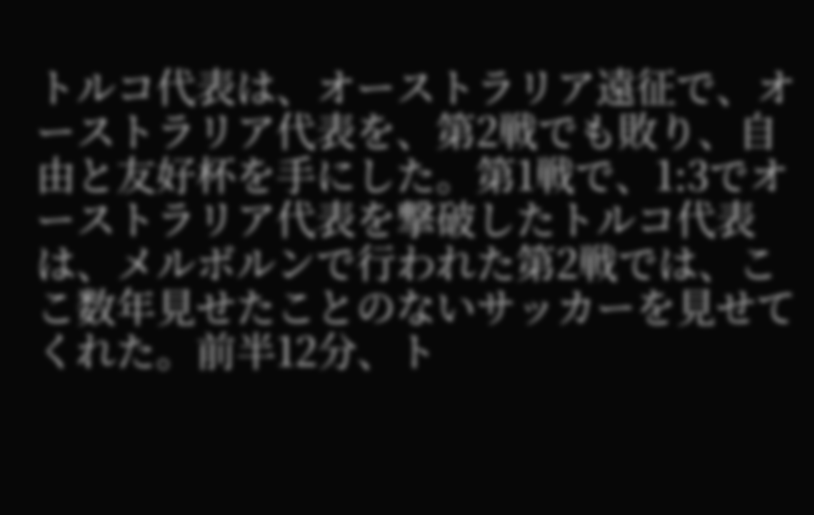トルコ代表は、オーストラリア遠征で、オーストラリア代表を、第2戦でも敗り、自由と友好杯を手にした。第1戦で、1:3でオーストラリア代表を撃破したトルコ代表は、メルボルンで行われた第2戦では、ここ数年見せたことのないサッカーを見せてくれた。前半12分、ト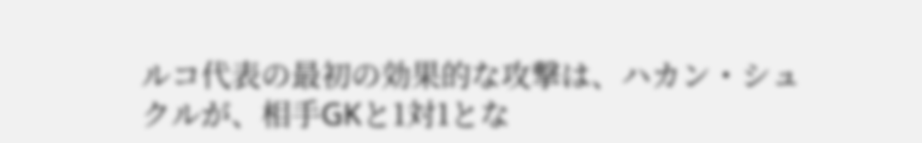ルコ代表の最初の効果的な攻撃は、ハカン・シュクルが、相手GKと1対1とな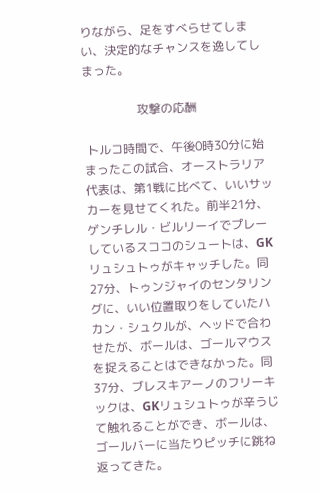りながら、足をすべらせてしまい、決定的なチャンスを逸してしまった。

                  攻撃の応酬

 トルコ時間で、午後0時30分に始まったこの試合、オーストラリア代表は、第1戦に比べて、いいサッカーを見せてくれた。前半21分、ゲンチレル・ビルリーイでプレーしているスココのシュートは、GKリュシュトゥがキャッチした。同27分、トゥンジャイのセンタリングに、いい位置取りをしていたハカン・シュクルが、ヘッドで合わせたが、ボールは、ゴールマウスを捉えることはできなかった。同37分、ブレスキアーノのフリーキックは、GKリュシュトゥが辛うじて触れることができ、ボールは、ゴールバーに当たりピッチに跳ね返ってきた。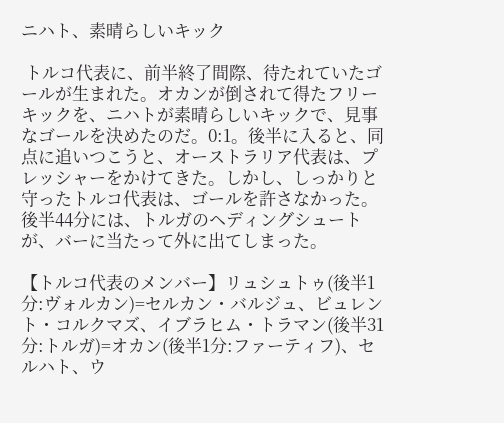ニハト、素晴らしいキック

 トルコ代表に、前半終了間際、待たれていたゴールが生まれた。オカンが倒されて得たフリーキックを、ニハトが素晴らしいキックで、見事なゴールを決めたのだ。0:1。後半に入ると、同点に追いつこうと、オーストラリア代表は、プレッシャーをかけてきた。しかし、しっかりと守ったトルコ代表は、ゴールを許さなかった。後半44分には、トルガのヘディングシュートが、バーに当たって外に出てしまった。

【トルコ代表のメンバー】リュシュトゥ(後半1分:ヴォルカン)=セルカン・バルジュ、ビュレント・コルクマズ、イブラヒム・トラマン(後半31分:トルガ)=オカン(後半1分:ファーティフ)、セルハト、ウ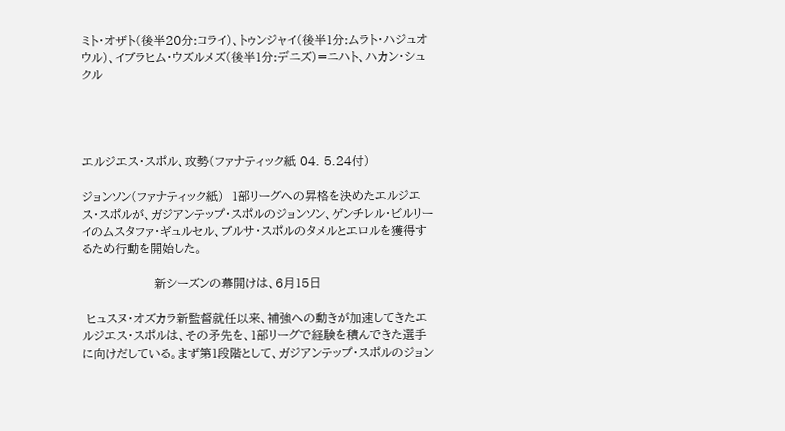ミト・オザト(後半20分:コライ)、トゥンジャイ(後半1分:ムラト・ハジュオウル)、イブラヒム・ウズルメズ(後半1分:デニズ)=ニハト、ハカン・シュクル




エルジエス・スポル、攻勢(ファナティック紙 04. 5.24付)

ジョンソン(ファナティック紙)  1部リーグへの昇格を決めたエルジエス・スポルが、ガジアンテップ・スポルのジョンソン、ゲンチレル・ビルリーイのムスタファ・ギュルセル、ブルサ・スポルのタメルとエロルを獲得するため行動を開始した。

                  新シーズンの幕開けは、6月15日

 ヒュスヌ・オズカラ新監督就任以来、補強への動きが加速してきたエルジエス・スポルは、その矛先を、1部リーグで経験を積んできた選手に向けだしている。まず第1段階として、ガジアンテップ・スポルのジョン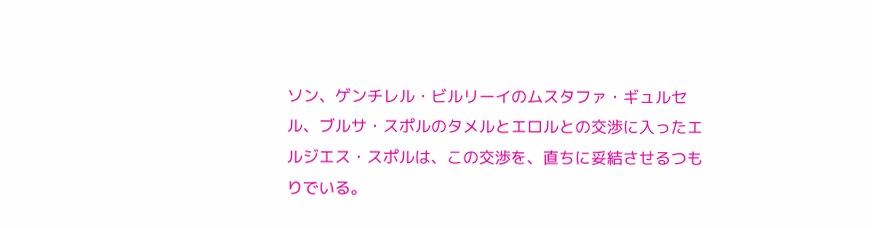ソン、ゲンチレル・ビルリーイのムスタファ・ギュルセル、ブルサ・スポルのタメルとエロルとの交渉に入ったエルジエス・スポルは、この交渉を、直ちに妥結させるつもりでいる。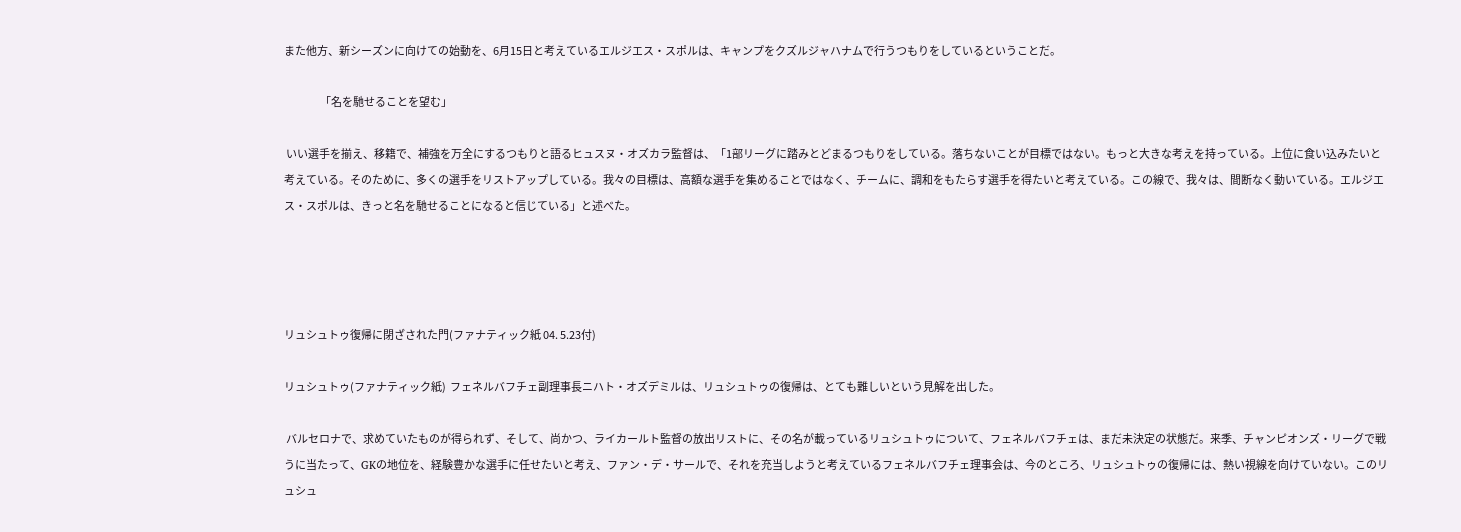また他方、新シーズンに向けての始動を、6月15日と考えているエルジエス・スポルは、キャンプをクズルジャハナムで行うつもりをしているということだ。

                  「名を馳せることを望む」

 いい選手を揃え、移籍で、補強を万全にするつもりと語るヒュスヌ・オズカラ監督は、「1部リーグに踏みとどまるつもりをしている。落ちないことが目標ではない。もっと大きな考えを持っている。上位に食い込みたいと考えている。そのために、多くの選手をリストアップしている。我々の目標は、高額な選手を集めることではなく、チームに、調和をもたらす選手を得たいと考えている。この線で、我々は、間断なく動いている。エルジエス・スポルは、きっと名を馳せることになると信じている」と述べた。




リュシュトゥ復帰に閉ざされた門(ファナティック紙 04. 5.23付)

リュシュトゥ(ファナティック紙)  フェネルバフチェ副理事長ニハト・オズデミルは、リュシュトゥの復帰は、とても難しいという見解を出した。

 バルセロナで、求めていたものが得られず、そして、尚かつ、ライカールト監督の放出リストに、その名が載っているリュシュトゥについて、フェネルバフチェは、まだ未決定の状態だ。来季、チャンピオンズ・リーグで戦うに当たって、GKの地位を、経験豊かな選手に任せたいと考え、ファン・デ・サールで、それを充当しようと考えているフェネルバフチェ理事会は、今のところ、リュシュトゥの復帰には、熱い視線を向けていない。このリュシュ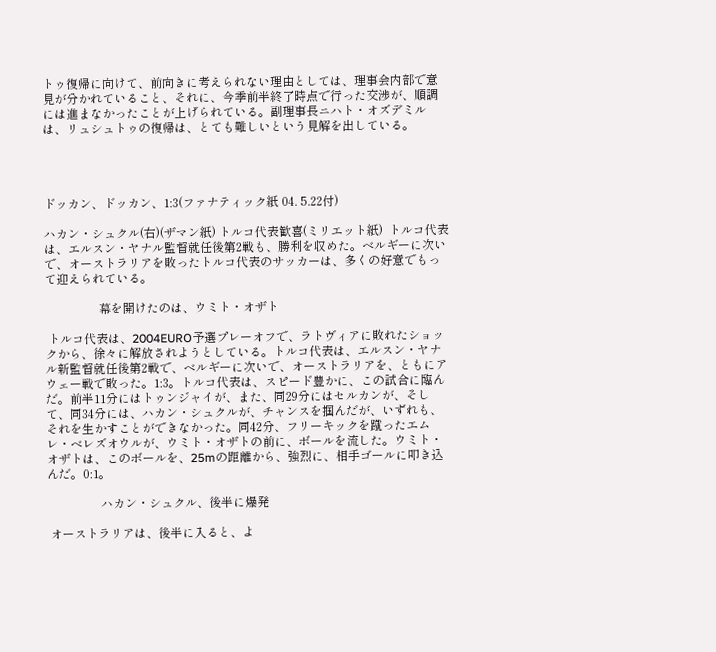トゥ復帰に向けて、前向きに考えられない理由としては、理事会内部で意見が分かれていること、それに、今季前半終了時点で行った交渉が、順調には進まなかったことが上げられている。副理事長ニハト・オズデミルは、リュシュトゥの復帰は、とても難しいという見解を出している。




ドッカン、ドッカン、1:3(ファナティック紙 04. 5.22付)

ハカン・シュクル(右)(ザマン紙) トルコ代表歓喜(ミリエット紙)  トルコ代表は、エルスン・ヤナル監督就任後第2戦も、勝利を収めた。ベルギーに次いで、オーストラリアを敗ったトルコ代表のサッカーは、多くの好意でもって迎えられている。

                  幕を開けたのは、ウミト・オザト

 トルコ代表は、2004EURO予選プレーオフで、ラトヴィアに敗れたショックから、徐々に解放されようとしている。トルコ代表は、エルスン・ヤナル新監督就任後第2戦で、ベルギーに次いで、オーストラリアを、ともにアウェー戦で敗った。1:3。トルコ代表は、スピード豊かに、この試合に臨んだ。前半11分にはトゥンジャイが、また、同29分にはセルカンが、そして、同34分には、ハカン・シュクルが、チャンスを掴んだが、いずれも、それを生かすことができなかった。同42分、フリーキックを蹴ったエムレ・ベレズオウルが、ウミト・オザトの前に、ボールを流した。ウミト・オザトは、このボールを、25mの距離から、強烈に、相手ゴールに叩き込んだ。0:1。

                  ハカン・シュクル、後半に爆発

 オーストラリアは、後半に入ると、よ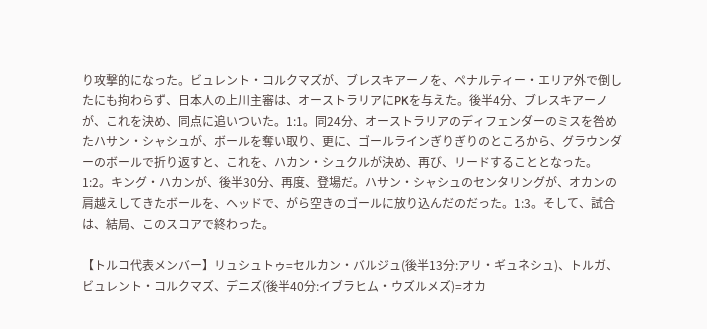り攻撃的になった。ビュレント・コルクマズが、ブレスキアーノを、ペナルティー・エリア外で倒したにも拘わらず、日本人の上川主審は、オーストラリアにPKを与えた。後半4分、ブレスキアーノが、これを決め、同点に追いついた。1:1。同24分、オーストラリアのディフェンダーのミスを咎めたハサン・シャシュが、ボールを奪い取り、更に、ゴールラインぎりぎりのところから、グラウンダーのボールで折り返すと、これを、ハカン・シュクルが決め、再び、リードすることとなった。1:2。キング・ハカンが、後半30分、再度、登場だ。ハサン・シャシュのセンタリングが、オカンの肩越えしてきたボールを、ヘッドで、がら空きのゴールに放り込んだのだった。1:3。そして、試合は、結局、このスコアで終わった。

【トルコ代表メンバー】リュシュトゥ=セルカン・バルジュ(後半13分:アリ・ギュネシュ)、トルガ、ビュレント・コルクマズ、デニズ(後半40分:イブラヒム・ウズルメズ)=オカ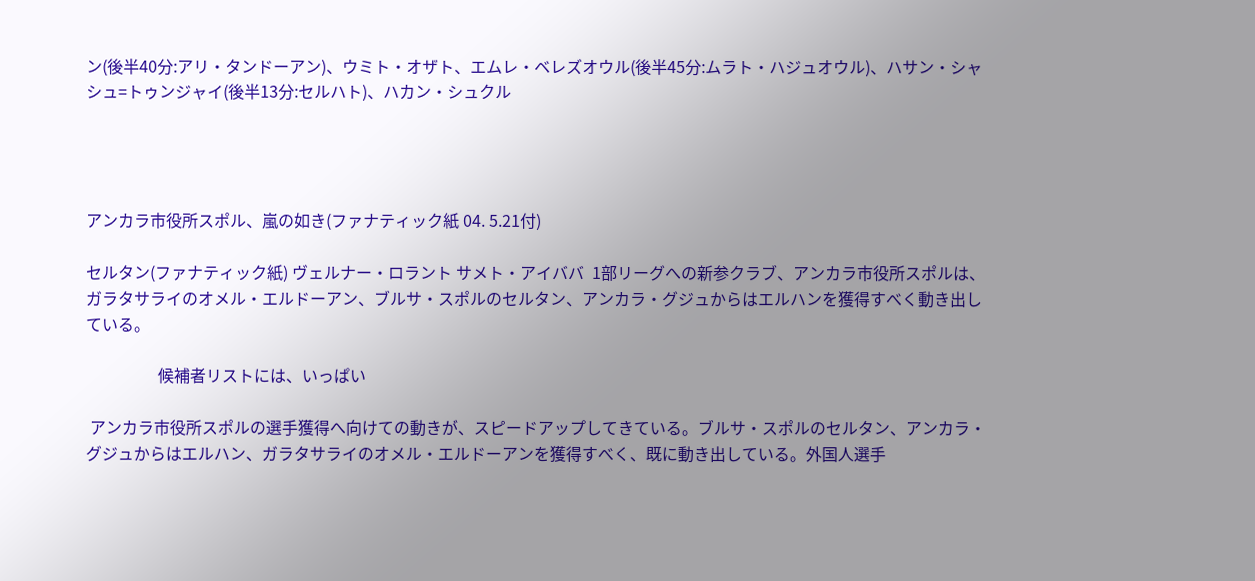ン(後半40分:アリ・タンドーアン)、ウミト・オザト、エムレ・ベレズオウル(後半45分:ムラト・ハジュオウル)、ハサン・シャシュ=トゥンジャイ(後半13分:セルハト)、ハカン・シュクル




アンカラ市役所スポル、嵐の如き(ファナティック紙 04. 5.21付)

セルタン(ファナティック紙) ヴェルナー・ロラント サメト・アイババ  1部リーグへの新参クラブ、アンカラ市役所スポルは、ガラタサライのオメル・エルドーアン、ブルサ・スポルのセルタン、アンカラ・グジュからはエルハンを獲得すべく動き出している。

                  候補者リストには、いっぱい

 アンカラ市役所スポルの選手獲得へ向けての動きが、スピードアップしてきている。ブルサ・スポルのセルタン、アンカラ・グジュからはエルハン、ガラタサライのオメル・エルドーアンを獲得すべく、既に動き出している。外国人選手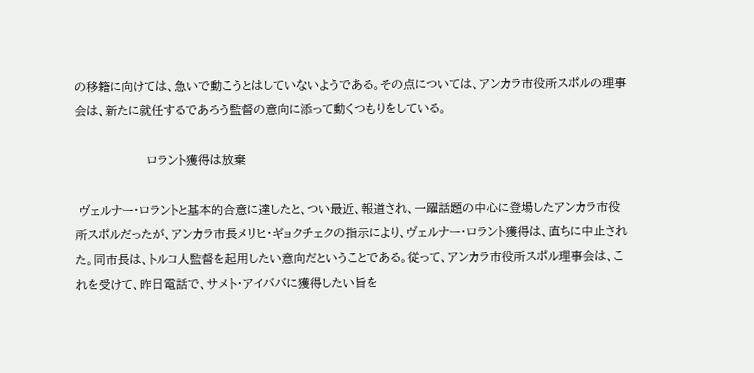の移籍に向けては、急いで動こうとはしていないようである。その点については、アンカラ市役所スポルの理事会は、新たに就任するであろう監督の意向に添って動くつもりをしている。

                  ロラント獲得は放棄

 ヴェルナー・ロラントと基本的合意に達したと、つい最近、報道され、一躍話題の中心に登場したアンカラ市役所スポルだったが、アンカラ市長メリヒ・ギョクチェクの指示により、ヴェルナー・ロラント獲得は、直ちに中止された。同市長は、トルコ人監督を起用したい意向だということである。従って、アンカラ市役所スポル理事会は、これを受けて、昨日電話で、サメト・アイババに獲得したい旨を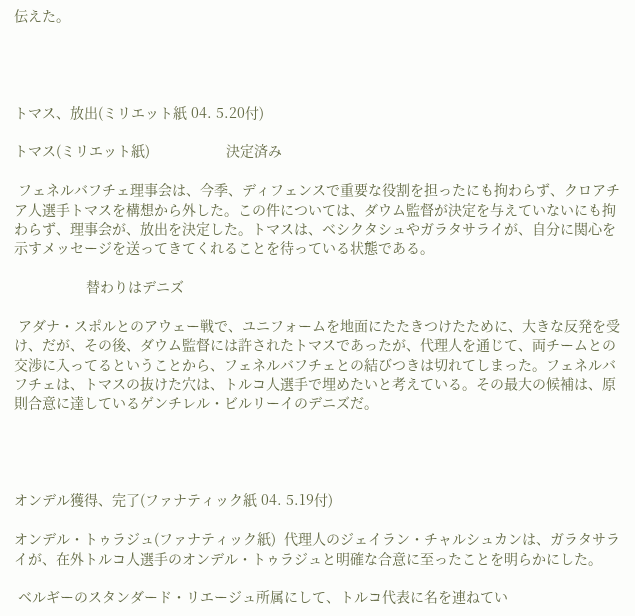伝えた。




トマス、放出(ミリエット紙 04. 5.20付)

トマス(ミリエット紙)                   決定済み

 フェネルバフチェ理事会は、今季、ディフェンスで重要な役割を担ったにも拘わらず、クロアチア人選手トマスを構想から外した。この件については、ダウム監督が決定を与えていないにも拘わらず、理事会が、放出を決定した。トマスは、ベシクタシュやガラタサライが、自分に関心を示すメッセージを送ってきてくれることを待っている状態である。

                  替わりはデニズ

 アダナ・スポルとのアウェー戦で、ユニフォームを地面にたたきつけたために、大きな反発を受け、だが、その後、ダウム監督には許されたトマスであったが、代理人を通じて、両チームとの交渉に入ってるということから、フェネルバフチェとの結びつきは切れてしまった。フェネルバフチェは、トマスの抜けた穴は、トルコ人選手で埋めたいと考えている。その最大の候補は、原則合意に達しているゲンチレル・ビルリーイのデニズだ。




オンデル獲得、完了(ファナティック紙 04. 5.19付)

オンデル・トゥラジュ(ファナティック紙)  代理人のジェイラン・チャルシュカンは、ガラタサライが、在外トルコ人選手のオンデル・トゥラジュと明確な合意に至ったことを明らかにした。

 ベルギーのスタンダード・リエージュ所属にして、トルコ代表に名を連ねてい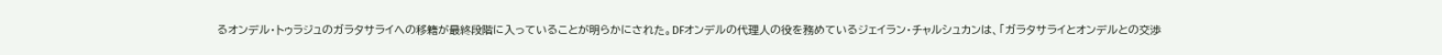るオンデル・トゥラジュのガラタサライへの移籍が最終段階に入っていることが明らかにされた。DFオンデルの代理人の役を務めているジェイラン・チャルシュカンは、「ガラタサライとオンデルとの交渉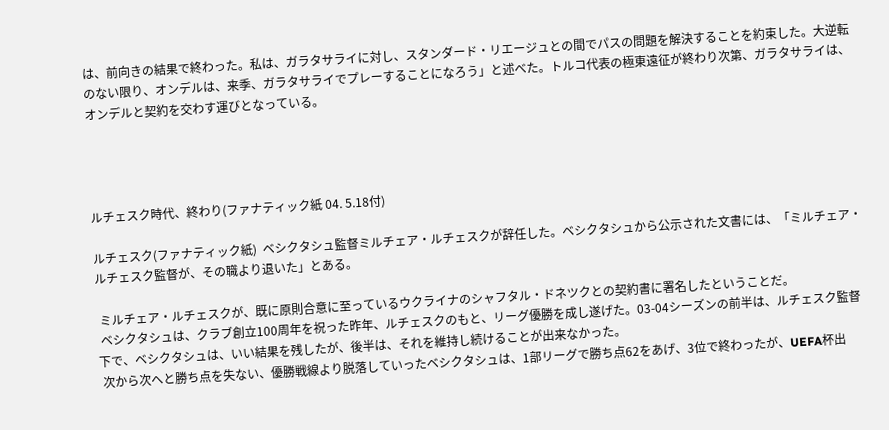は、前向きの結果で終わった。私は、ガラタサライに対し、スタンダード・リエージュとの間でパスの問題を解決することを約束した。大逆転のない限り、オンデルは、来季、ガラタサライでプレーすることになろう」と述べた。トルコ代表の極東遠征が終わり次第、ガラタサライは、オンデルと契約を交わす運びとなっている。




ルチェスク時代、終わり(ファナティック紙 04. 5.18付)

ルチェスク(ファナティック紙)  ベシクタシュ監督ミルチェア・ルチェスクが辞任した。ベシクタシュから公示された文書には、「ミルチェア・ルチェスク監督が、その職より退いた」とある。

 ミルチェア・ルチェスクが、既に原則合意に至っているウクライナのシャフタル・ドネツクとの契約書に署名したということだ。
 ベシクタシュは、クラブ創立100周年を祝った昨年、ルチェスクのもと、リーグ優勝を成し遂げた。03-04シーズンの前半は、ルチェスク監督下で、ベシクタシュは、いい結果を残したが、後半は、それを維持し続けることが出来なかった。
 次から次へと勝ち点を失ない、優勝戦線より脱落していったベシクタシュは、1部リーグで勝ち点62をあげ、3位で終わったが、UEFA杯出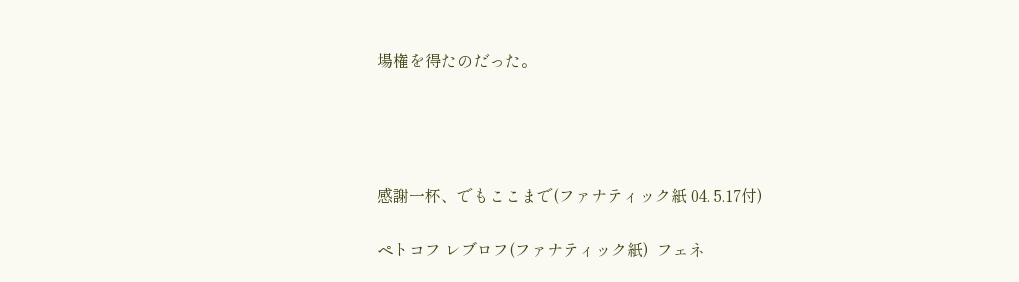場権を得たのだった。




感謝一杯、でもここまで(ファナティック紙 04. 5.17付)

ペトコフ レブロフ(ファナティック紙)  フェネ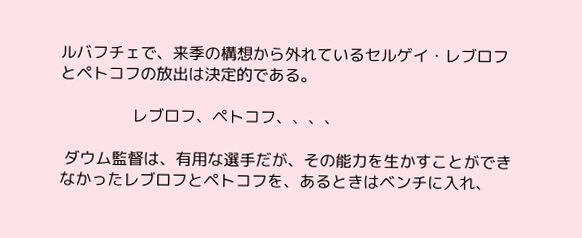ルバフチェで、来季の構想から外れているセルゲイ・レブロフとペトコフの放出は決定的である。

                  レブロフ、ペトコフ、、、、

 ダウム監督は、有用な選手だが、その能力を生かすことができなかったレブロフとペトコフを、あるときはベンチに入れ、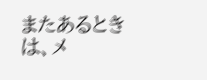またあるときは、メ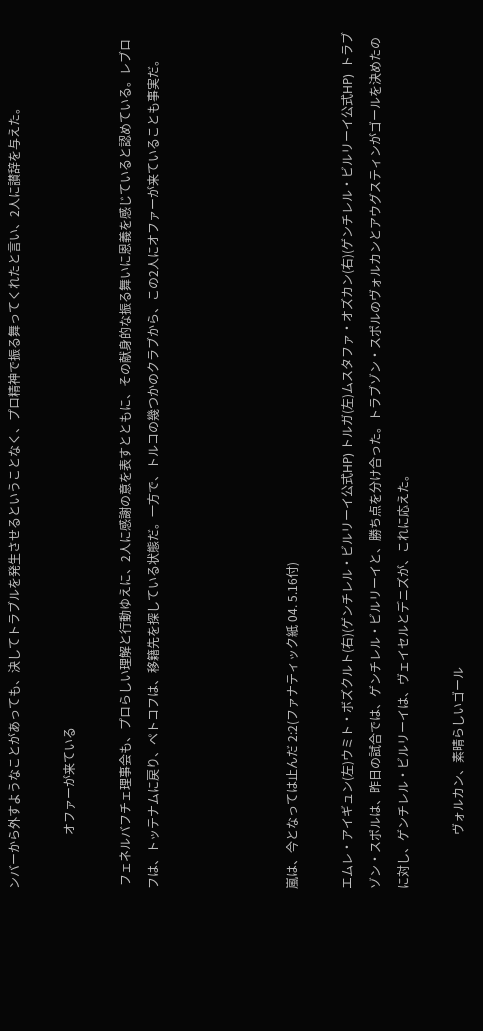ンバーから外すようなことがあっても、決してトラブルを発生させるということなく、プロ精神で振る舞ってくれたと言い、2人に讃辞を与えた。

                  オファーが来ている

 フェネルバフチェ理事会も、プロらしい理解と行動ゆえに、2人に感謝の意を表すとともに、その献身的な振る舞いに恩義を感じていると認めている。レブロフは、トッテナムに戻り、ペトコフは、移籍先を探している状態だ。一方で、トルコの幾つかのクラブから、この2人にオファーが来ていることも事実だ。




嵐は、今となっては止んだ 2:2(ファナティック紙 04. 5.16付)

エムレ・アイギュン(左)ウミト・ボズクルト(右)(ゲンチレル・ビルリーイ公式HP) トルガ(左)ムスタファ・オズカン(右)(ゲンチレル・ビルリーイ公式HP)  トラブゾン・スポルは、昨日の試合では、ゲンチレル・ビルリーイと、勝ち点を分け合った。トラブゾン・スポルのヴォルカンとアウグスティンがゴールを決めたのに対し、ゲンチレル・ビルリーイは、ヴェイセルとデニズが、これに応えた。

                  ヴォルカン、素晴らしいゴール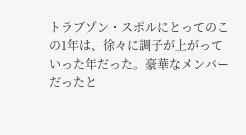トラブゾン・スポルにとってのこの1年は、徐々に調子が上がっていった年だった。豪華なメンバーだったと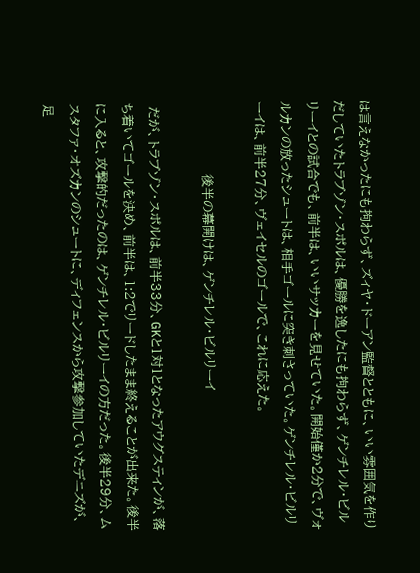は言えなかったにも拘わらず、ズィヤ・ドーアン監督とともに、いい雰囲気を作りだしていたトラブゾン・スポルは、優勝を逸したにも拘わらず、ゲンチレル・ビルリーイとの試合でも、前半は、いいサッカーを見せていた。開始僅か2分で、ヴォルカンの放ったシュートは、相手ゴールに突き刺さっていた。ゲンチレル・ビルリーイは、前半27分、ヴェイセルのゴールで、これに応えた。

                  後半の幕開けは、ゲンチレル・ビルリーイ

 だが、トラブゾン・スポルは、前半33分、GKと1対1となったアウグスティンが、落ち着いてゴールを決め、前半は、1:2でリードしたまま終えることが出来た。後半に入ると、攻撃的だったのは、ゲンチレル・ビルリーイの方だった。後半29分、ムスタファ・オズカンのシュートに、ディフェンスから攻撃参加していたデニズが、足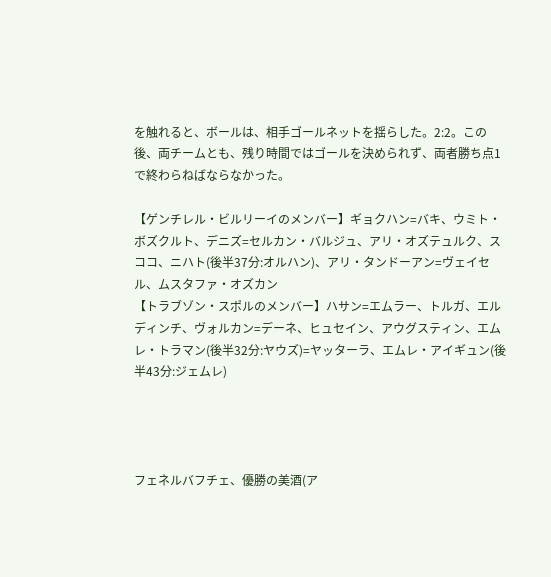を触れると、ボールは、相手ゴールネットを揺らした。2:2。この後、両チームとも、残り時間ではゴールを決められず、両者勝ち点1で終わらねばならなかった。

【ゲンチレル・ビルリーイのメンバー】ギョクハン=バキ、ウミト・ボズクルト、デニズ=セルカン・バルジュ、アリ・オズテュルク、スココ、ニハト(後半37分:オルハン)、アリ・タンドーアン=ヴェイセル、ムスタファ・オズカン
【トラブゾン・スポルのメンバー】ハサン=エムラー、トルガ、エルディンチ、ヴォルカン=デーネ、ヒュセイン、アウグスティン、エムレ・トラマン(後半32分:ヤウズ)=ヤッターラ、エムレ・アイギュン(後半43分:ジェムレ)




フェネルバフチェ、優勝の美酒(ア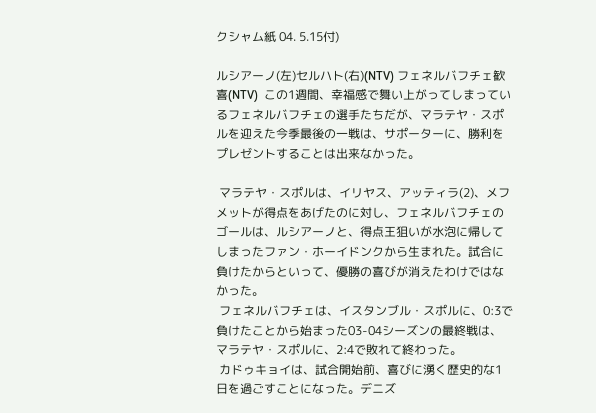クシャム紙 04. 5.15付)

ルシアーノ(左)セルハト(右)(NTV) フェネルバフチェ歓喜(NTV)  この1週間、幸福感で舞い上がってしまっているフェネルバフチェの選手たちだが、マラテヤ・スポルを迎えた今季最後の一戦は、サポーターに、勝利をプレゼントすることは出来なかった。

 マラテヤ・スポルは、イリヤス、アッティラ(2)、メフメットが得点をあげたのに対し、フェネルバフチェのゴールは、ルシアーノと、得点王狙いが水泡に帰してしまったファン・ホーイドンクから生まれた。試合に負けたからといって、優勝の喜びが消えたわけではなかった。
 フェネルバフチェは、イスタンブル・スポルに、0:3で負けたことから始まった03-04シーズンの最終戦は、マラテヤ・スポルに、2:4で敗れて終わった。
 カドゥキョイは、試合開始前、喜びに湧く歴史的な1日を過ごすことになった。デニズ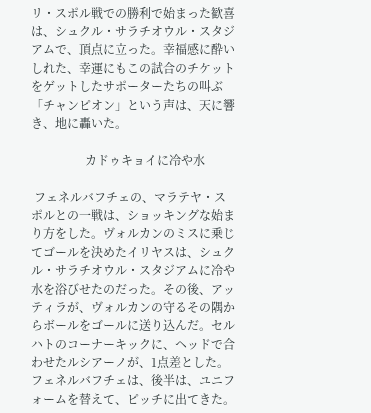リ・スポル戦での勝利で始まった歓喜は、シュクル・サラチオウル・スタジアムで、頂点に立った。幸福感に酔いしれた、幸運にもこの試合のチケットをゲットしたサポーターたちの叫ぶ「チャンピオン」という声は、天に響き、地に轟いた。

                  カドゥキョイに冷や水

 フェネルバフチェの、マラテヤ・スポルとの一戦は、ショッキングな始まり方をした。ヴォルカンのミスに乗じてゴールを決めたイリヤスは、シュクル・サラチオウル・スタジアムに冷や水を浴びせたのだった。その後、アッティラが、ヴォルカンの守るその隅からボールをゴールに送り込んだ。セルハトのコーナーキックに、ヘッドで合わせたルシアーノが、1点差とした。フェネルバフチェは、後半は、ユニフォームを替えて、ピッチに出てきた。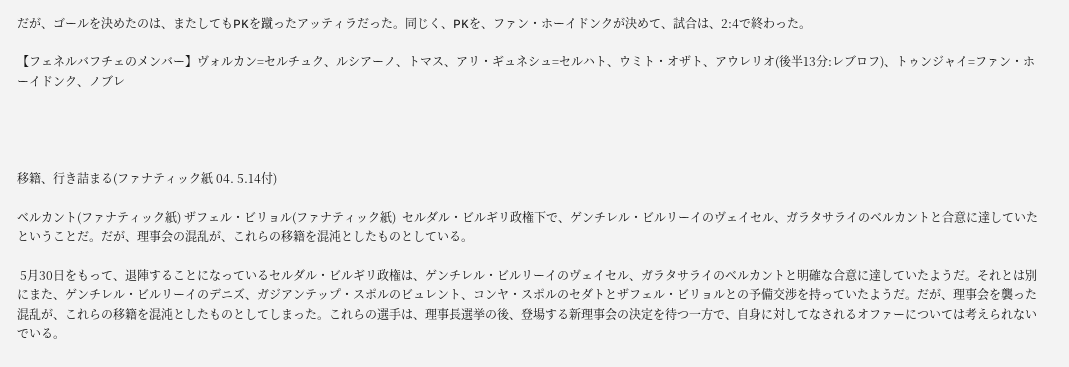だが、ゴールを決めたのは、またしてもPKを蹴ったアッティラだった。同じく、PKを、ファン・ホーイドンクが決めて、試合は、2:4で終わった。

【フェネルバフチェのメンバー】ヴォルカン=セルチュク、ルシアーノ、トマス、アリ・ギュネシュ=セルハト、ウミト・オザト、アウレリオ(後半13分:レブロフ)、トゥンジャイ=ファン・ホーイドンク、ノブレ




移籍、行き詰まる(ファナティック紙 04. 5.14付)

ベルカント(ファナティック紙) ザフェル・ビリョル(ファナティック紙)  セルダル・ビルギリ政権下で、ゲンチレル・ビルリーイのヴェイセル、ガラタサライのベルカントと合意に達していたということだ。だが、理事会の混乱が、これらの移籍を混沌としたものとしている。

 5月30日をもって、退陣することになっているセルダル・ビルギリ政権は、ゲンチレル・ビルリーイのヴェイセル、ガラタサライのベルカントと明確な合意に達していたようだ。それとは別にまた、ゲンチレル・ビルリーイのデニズ、ガジアンテップ・スポルのビュレント、コンヤ・スポルのセダトとザフェル・ビリョルとの予備交渉を持っていたようだ。だが、理事会を襲った混乱が、これらの移籍を混沌としたものとしてしまった。これらの選手は、理事長選挙の後、登場する新理事会の決定を待つ一方で、自身に対してなされるオファーについては考えられないでいる。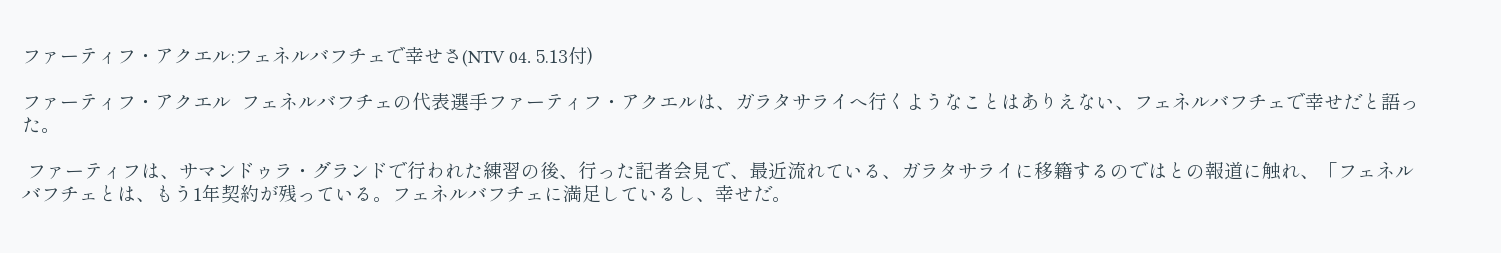ファーティフ・アクエル:フェネルバフチェで幸せさ(NTV 04. 5.13付)

ファーティフ・アクエル  フェネルバフチェの代表選手ファーティフ・アクエルは、ガラタサライへ行くようなことはありえない、フェネルバフチェで幸せだと語った。

 ファーティフは、サマンドゥラ・グランドで行われた練習の後、行った記者会見で、最近流れている、ガラタサライに移籍するのではとの報道に触れ、「フェネルバフチェとは、もう1年契約が残っている。フェネルバフチェに満足しているし、幸せだ。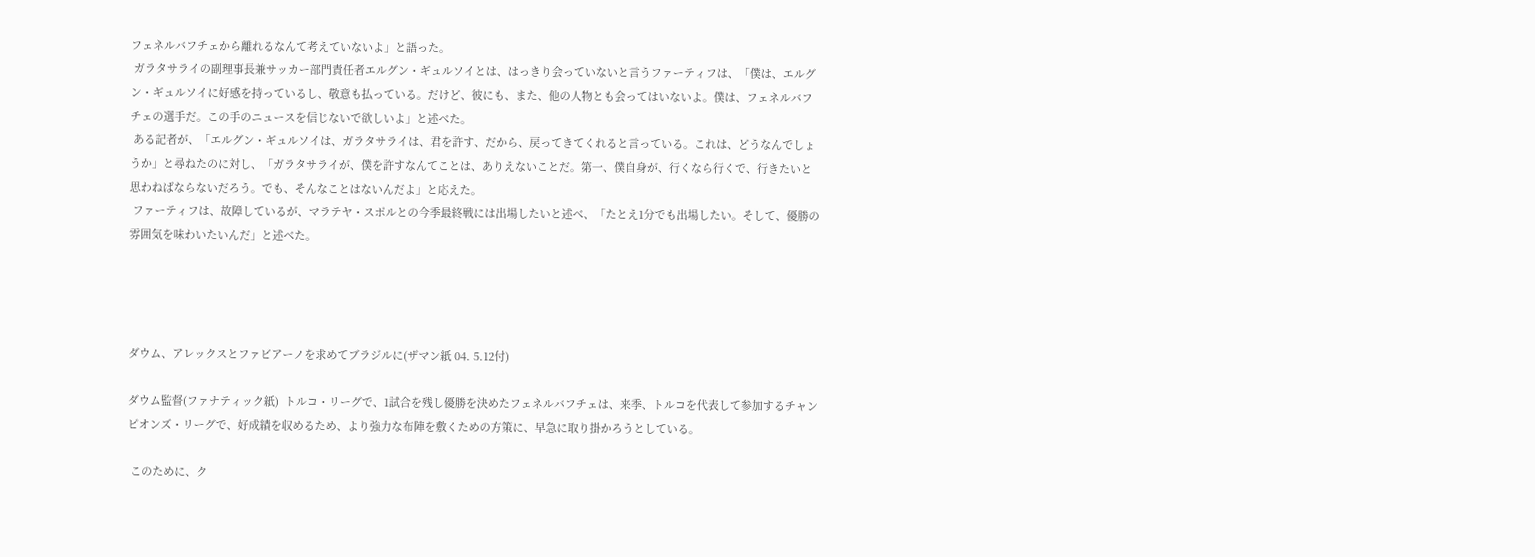フェネルバフチェから離れるなんて考えていないよ」と語った。
 ガラタサライの副理事長兼サッカー部門責任者エルグン・ギュルソイとは、はっきり会っていないと言うファーティフは、「僕は、エルグン・ギュルソイに好感を持っているし、敬意も払っている。だけど、彼にも、また、他の人物とも会ってはいないよ。僕は、フェネルバフチェの選手だ。この手のニュースを信じないで欲しいよ」と述べた。
 ある記者が、「エルグン・ギュルソイは、ガラタサライは、君を許す、だから、戻ってきてくれると言っている。これは、どうなんでしょうか」と尋ねたのに対し、「ガラタサライが、僕を許すなんてことは、ありえないことだ。第一、僕自身が、行くなら行くで、行きたいと思わねばならないだろう。でも、そんなことはないんだよ」と応えた。
 ファーティフは、故障しているが、マラテヤ・スポルとの今季最終戦には出場したいと述べ、「たとえ1分でも出場したい。そして、優勝の雰囲気を味わいたいんだ」と述べた。




ダウム、アレックスとファビアーノを求めてブラジルに(ザマン紙 04. 5.12付)

ダウム監督(ファナティック紙)  トルコ・リーグで、1試合を残し優勝を決めたフェネルバフチェは、来季、トルコを代表して参加するチャンピオンズ・リーグで、好成績を収めるため、より強力な布陣を敷くための方策に、早急に取り掛かろうとしている。

 このために、ク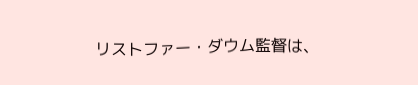リストファー・ダウム監督は、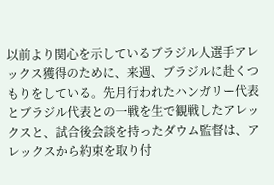以前より関心を示しているブラジル人選手アレックス獲得のために、来週、ブラジルに赴くつもりをしている。先月行われたハンガリー代表とブラジル代表との一戦を生で観戦したアレックスと、試合後会談を持ったダウム監督は、アレックスから約束を取り付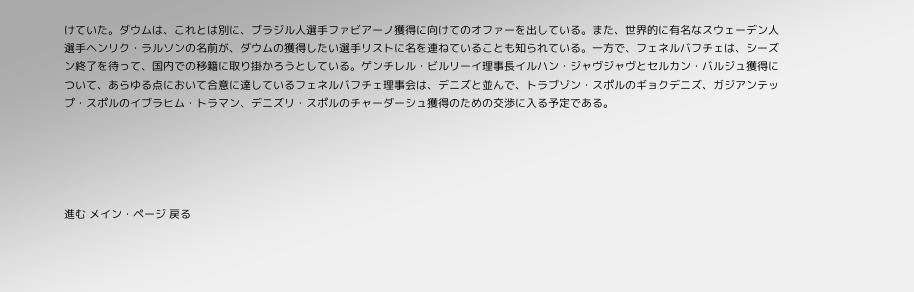けていた。ダウムは、これとは別に、ブラジル人選手ファビアーノ獲得に向けてのオファーを出している。また、世界的に有名なスウェーデン人選手ヘンリク・ラルソンの名前が、ダウムの獲得したい選手リストに名を連ねていることも知られている。一方で、フェネルバフチェは、シーズン終了を待って、国内での移籍に取り掛かろうとしている。ゲンチレル・ビルリーイ理事長イルハン・ジャヴジャヴとセルカン・バルジュ獲得について、あらゆる点において合意に達しているフェネルバフチェ理事会は、デニズと並んで、トラブゾン・スポルのギョクデニズ、ガジアンテップ・スポルのイブラヒム・トラマン、デニズリ・スポルのチャーダーシュ獲得のための交渉に入る予定である。





進む メイン・ページ 戻る